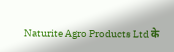Naturite Agro Products Ltd के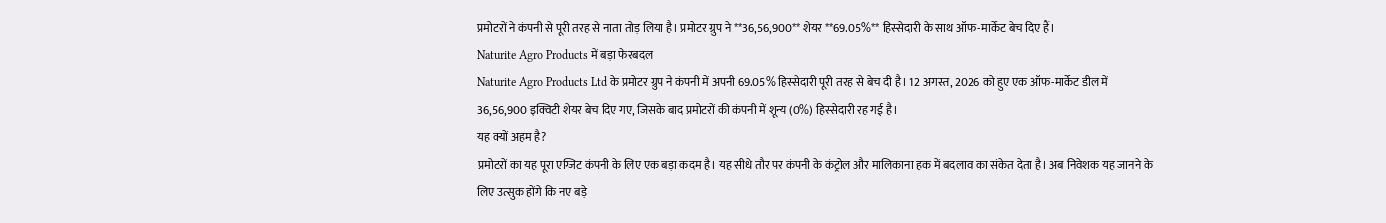प्रमोटरों ने कंपनी से पूरी तरह से नाता तोड़ लिया है। प्रमोटर ग्रुप ने **36,56,900** शेयर **69.05%** हिस्सेदारी के साथ ऑफ-मार्केट बेच दिए हैं।
Naturite Agro Products में बड़ा फेरबदल
Naturite Agro Products Ltd के प्रमोटर ग्रुप ने कंपनी में अपनी 69.05% हिस्सेदारी पूरी तरह से बेच दी है। 12 अगस्त, 2026 को हुए एक ऑफ-मार्केट डील में 36,56,900 इक्विटी शेयर बेच दिए गए, जिसके बाद प्रमोटरों की कंपनी में शून्य (0%) हिस्सेदारी रह गई है।
यह क्यों अहम है?
प्रमोटरों का यह पूरा एग्जिट कंपनी के लिए एक बड़ा कदम है। यह सीधे तौर पर कंपनी के कंट्रोल और मालिकाना हक में बदलाव का संकेत देता है। अब निवेशक यह जानने के लिए उत्सुक होंगे कि नए बड़े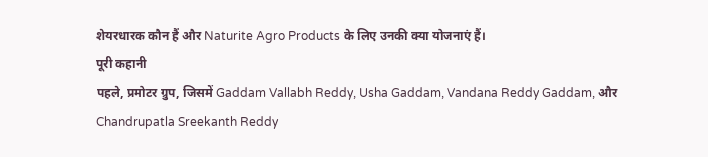शेयरधारक कौन हैं और Naturite Agro Products के लिए उनकी क्या योजनाएं हैं।
पूरी कहानी
पहले, प्रमोटर ग्रुप, जिसमें Gaddam Vallabh Reddy, Usha Gaddam, Vandana Reddy Gaddam, और Chandrupatla Sreekanth Reddy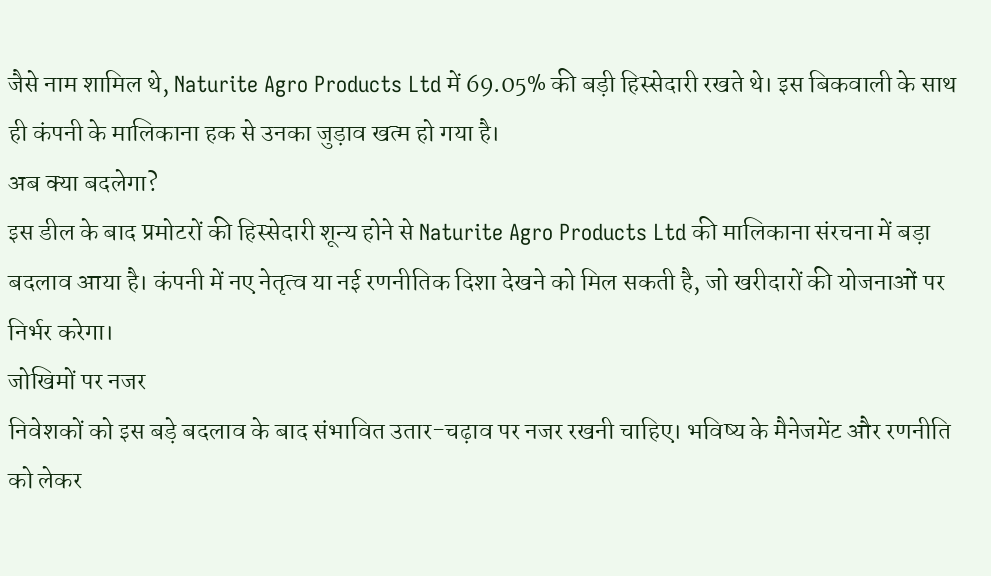जैसे नाम शामिल थे, Naturite Agro Products Ltd में 69.05% की बड़ी हिस्सेदारी रखते थे। इस बिकवाली के साथ ही कंपनी के मालिकाना हक से उनका जुड़ाव खत्म हो गया है।
अब क्या बदलेगा?
इस डील के बाद प्रमोटरों की हिस्सेदारी शून्य होने से Naturite Agro Products Ltd की मालिकाना संरचना में बड़ा बदलाव आया है। कंपनी में नए नेतृत्व या नई रणनीतिक दिशा देखने को मिल सकती है, जो खरीदारों की योजनाओं पर निर्भर करेगा।
जोखिमों पर नजर
निवेशकों को इस बड़े बदलाव के बाद संभावित उतार-चढ़ाव पर नजर रखनी चाहिए। भविष्य के मैनेजमेंट और रणनीति को लेकर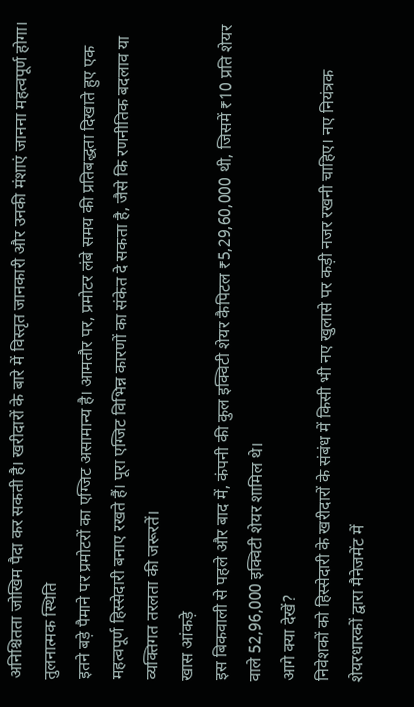अनिश्चितता जोखिम पैदा कर सकती है। खरीदारों के बारे में विस्तृत जानकारी और उनकी मंशाएं जानना महत्वपूर्ण होगा।
तुलनात्मक स्थिति
इतने बड़े पैमाने पर प्रमोटरों का एग्जिट असामान्य है। आमतौर पर, प्रमोटर लंबे समय की प्रतिबद्धता दिखाते हुए एक महत्वपूर्ण हिस्सेदारी बनाए रखते हैं। पूरा एग्जिट विभिन्न कारणों का संकेत दे सकता है, जैसे कि रणनीतिक बदलाव या व्यक्तिगत तरलता की जरूरतें।
खास आंकड़े
इस बिकवाली से पहले और बाद में, कंपनी की कुल इक्विटी शेयर कैपिटल ₹5,29,60,000 थी, जिसमें ₹10 प्रति शेयर वाले 52,96,000 इक्विटी शेयर शामिल थे।
आगे क्या देखें?
निवेशकों को हिस्सेदारी के खरीदारों के संबंध में किसी भी नए खुलासे पर कड़ी नजर रखनी चाहिए। नए नियंत्रक शेयरधारकों द्वारा मैनेजमेंट में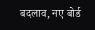बदलाव, नए बोर्ड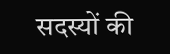सदस्यों की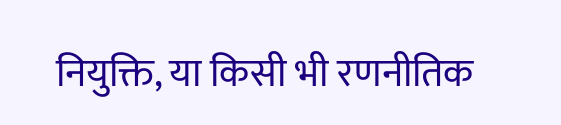नियुक्ति, या किसी भी रणनीतिक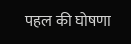पहल की घोषणा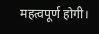महत्वपूर्ण होगी।